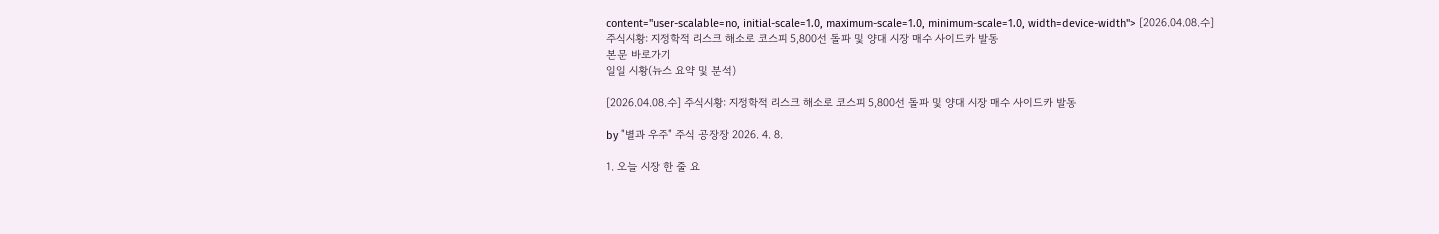content="user-scalable=no, initial-scale=1.0, maximum-scale=1.0, minimum-scale=1.0, width=device-width"> [2026.04.08.수] 주식시황: 지정학적 리스크 해소로 코스피 5,800선 돌파 및 양대 시장 매수 사이드카 발동
본문 바로가기
일일 시황(뉴스 요약 및 분석)

[2026.04.08.수] 주식시황: 지정학적 리스크 해소로 코스피 5,800선 돌파 및 양대 시장 매수 사이드카 발동

by "별과 우주" 주식 공장장 2026. 4. 8.

1. 오늘 시장 한 줄 요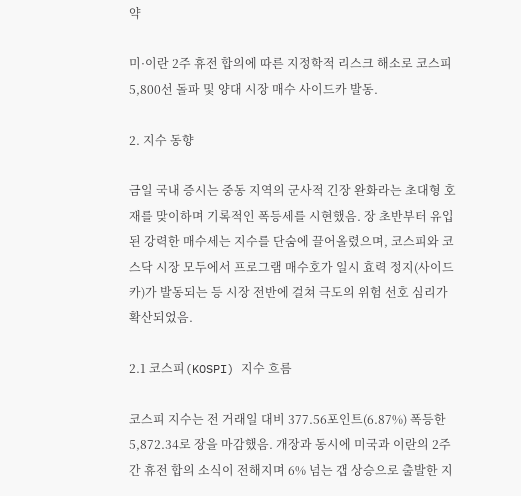약

미·이란 2주 휴전 합의에 따른 지정학적 리스크 해소로 코스피 5,800선 돌파 및 양대 시장 매수 사이드카 발동.

2. 지수 동향

금일 국내 증시는 중동 지역의 군사적 긴장 완화라는 초대형 호재를 맞이하며 기록적인 폭등세를 시현했음. 장 초반부터 유입된 강력한 매수세는 지수를 단숨에 끌어올렸으며, 코스피와 코스닥 시장 모두에서 프로그램 매수호가 일시 효력 정지(사이드카)가 발동되는 등 시장 전반에 걸쳐 극도의 위험 선호 심리가 확산되었음.

2.1 코스피(KOSPI) 지수 흐름

코스피 지수는 전 거래일 대비 377.56포인트(6.87%) 폭등한 5,872.34로 장을 마감했음. 개장과 동시에 미국과 이란의 2주간 휴전 합의 소식이 전해지며 6% 넘는 갭 상승으로 출발한 지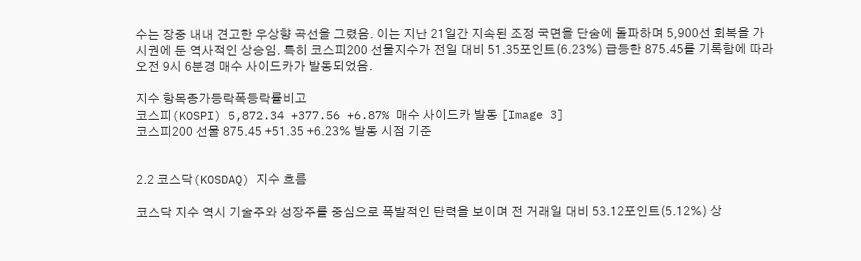수는 장중 내내 견고한 우상향 곡선을 그렸음. 이는 지난 21일간 지속된 조정 국면을 단숨에 돌파하며 5,900선 회복을 가시권에 둔 역사적인 상승임. 특히 코스피200 선물지수가 전일 대비 51.35포인트(6.23%) 급등한 875.45를 기록함에 따라 오전 9시 6분경 매수 사이드카가 발동되었음.

지수 항목종가등락폭등락률비고
코스피(KOSPI) 5,872.34 +377.56 +6.87% 매수 사이드카 발동 [Image 3]
코스피200 선물 875.45 +51.35 +6.23% 발동 시점 기준


2.2 코스닥(KOSDAQ) 지수 흐름

코스닥 지수 역시 기술주와 성장주를 중심으로 폭발적인 탄력을 보이며 전 거래일 대비 53.12포인트(5.12%) 상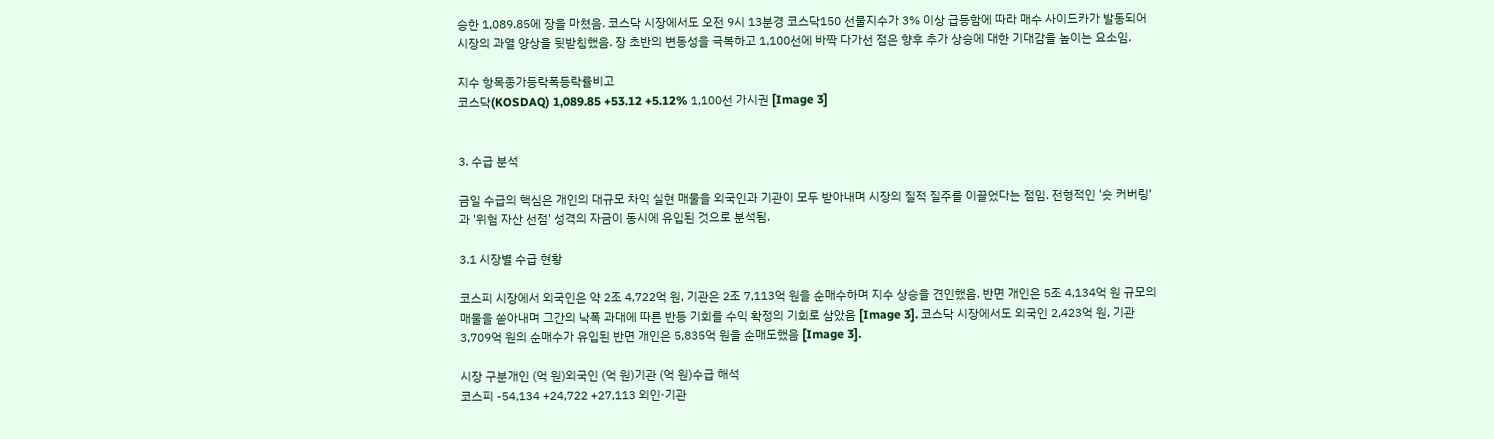승한 1,089.85에 장을 마쳤음. 코스닥 시장에서도 오전 9시 13분경 코스닥150 선물지수가 3% 이상 급등함에 따라 매수 사이드카가 발동되어 시장의 과열 양상을 뒷받침했음. 장 초반의 변동성을 극복하고 1,100선에 바짝 다가선 점은 향후 추가 상승에 대한 기대감을 높이는 요소임.

지수 항목종가등락폭등락률비고
코스닥(KOSDAQ) 1,089.85 +53.12 +5.12% 1,100선 가시권 [Image 3]


3. 수급 분석

금일 수급의 핵심은 개인의 대규모 차익 실현 매물을 외국인과 기관이 모두 받아내며 시장의 질적 질주를 이끌었다는 점임. 전형적인 '숏 커버링'과 '위험 자산 선점' 성격의 자금이 동시에 유입된 것으로 분석됨.

3.1 시장별 수급 현황

코스피 시장에서 외국인은 약 2조 4,722억 원, 기관은 2조 7,113억 원을 순매수하며 지수 상승을 견인했음. 반면 개인은 5조 4,134억 원 규모의 매물을 쏟아내며 그간의 낙폭 과대에 따른 반등 기회를 수익 확정의 기회로 삼았음 [Image 3]. 코스닥 시장에서도 외국인 2,423억 원, 기관 3,709억 원의 순매수가 유입된 반면 개인은 5,835억 원을 순매도했음 [Image 3].

시장 구분개인 (억 원)외국인 (억 원)기관 (억 원)수급 해석
코스피 -54,134 +24,722 +27,113 외인·기관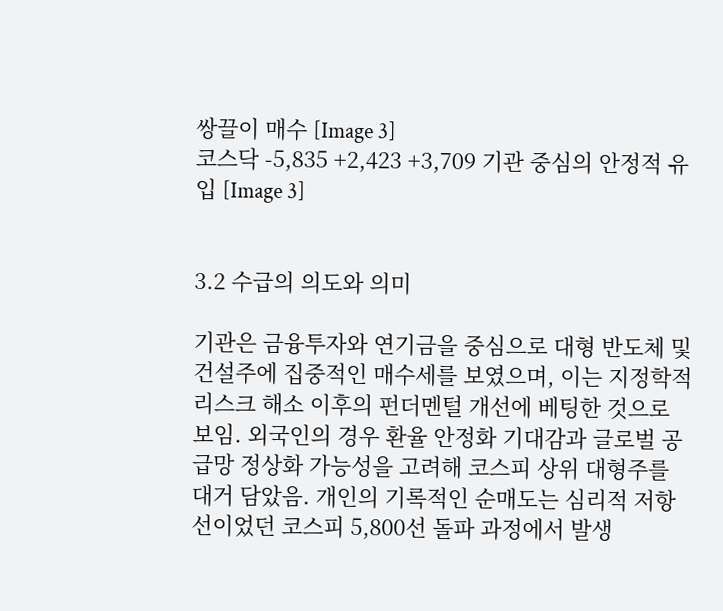쌍끌이 매수 [Image 3]
코스닥 -5,835 +2,423 +3,709 기관 중심의 안정적 유입 [Image 3]


3.2 수급의 의도와 의미

기관은 금융투자와 연기금을 중심으로 대형 반도체 및 건설주에 집중적인 매수세를 보였으며, 이는 지정학적 리스크 해소 이후의 펀더멘털 개선에 베팅한 것으로 보임. 외국인의 경우 환율 안정화 기대감과 글로벌 공급망 정상화 가능성을 고려해 코스피 상위 대형주를 대거 담았음. 개인의 기록적인 순매도는 심리적 저항선이었던 코스피 5,800선 돌파 과정에서 발생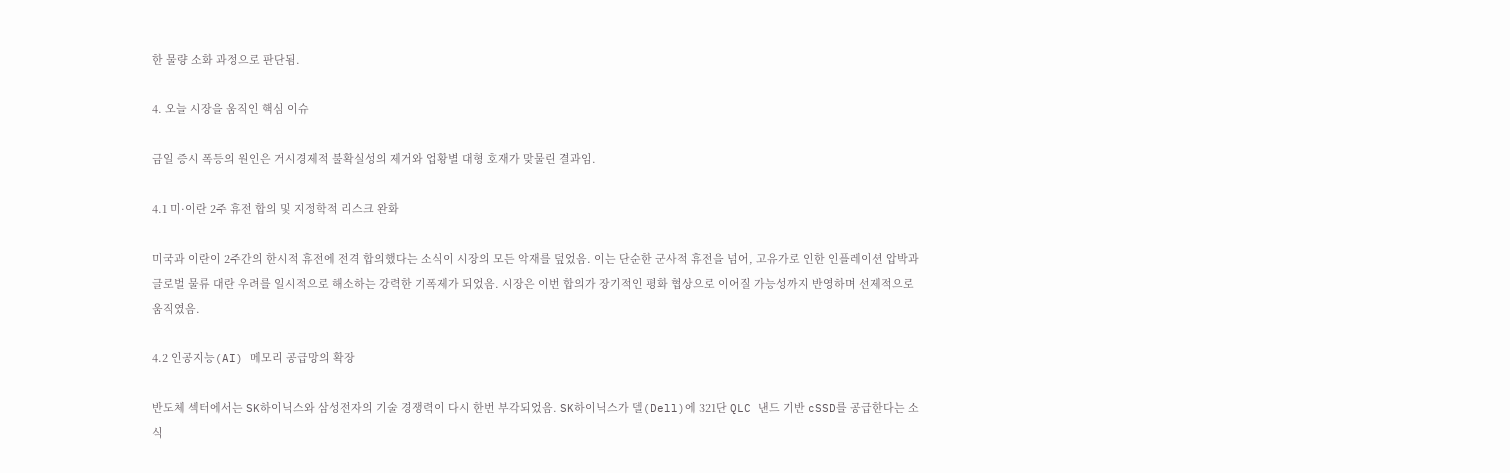한 물량 소화 과정으로 판단됨.

4. 오늘 시장을 움직인 핵심 이슈

금일 증시 폭등의 원인은 거시경제적 불확실성의 제거와 업황별 대형 호재가 맞물린 결과임.

4.1 미·이란 2주 휴전 합의 및 지정학적 리스크 완화

미국과 이란이 2주간의 한시적 휴전에 전격 합의했다는 소식이 시장의 모든 악재를 덮었음. 이는 단순한 군사적 휴전을 넘어, 고유가로 인한 인플레이션 압박과 글로벌 물류 대란 우려를 일시적으로 해소하는 강력한 기폭제가 되었음. 시장은 이번 합의가 장기적인 평화 협상으로 이어질 가능성까지 반영하며 선제적으로 움직였음.

4.2 인공지능(AI) 메모리 공급망의 확장

반도체 섹터에서는 SK하이닉스와 삼성전자의 기술 경쟁력이 다시 한번 부각되었음. SK하이닉스가 델(Dell)에 321단 QLC 낸드 기반 cSSD를 공급한다는 소식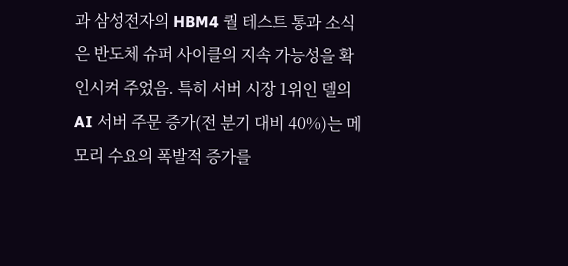과 삼성전자의 HBM4 퀄 테스트 통과 소식은 반도체 슈퍼 사이클의 지속 가능성을 확인시켜 주었음. 특히 서버 시장 1위인 델의 AI 서버 주문 증가(전 분기 대비 40%)는 메모리 수요의 폭발적 증가를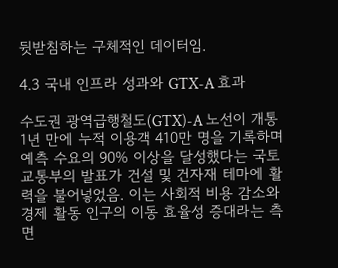뒷받침하는 구체적인 데이터임.

4.3 국내 인프라 성과와 GTX-A 효과

수도권 광역급행철도(GTX)-A 노선이 개통 1년 만에 누적 이용객 410만 명을 기록하며 예측 수요의 90% 이상을 달성했다는 국토교통부의 발표가 건설 및 건자재 테마에 활력을 불어넣었음. 이는 사회적 비용 감소와 경제 활동 인구의 이동 효율성 증대라는 측면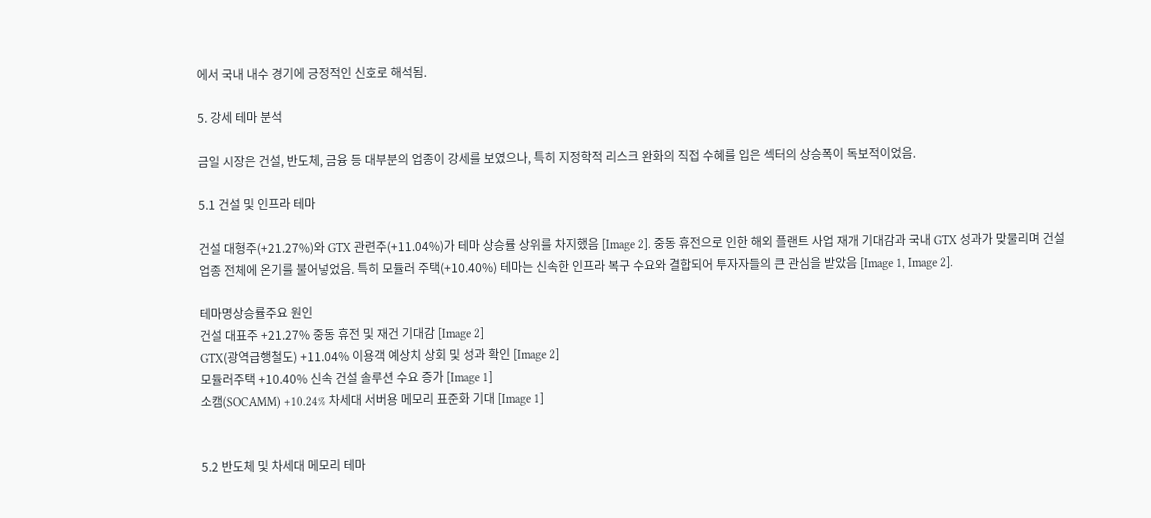에서 국내 내수 경기에 긍정적인 신호로 해석됨.

5. 강세 테마 분석

금일 시장은 건설, 반도체, 금융 등 대부분의 업종이 강세를 보였으나, 특히 지정학적 리스크 완화의 직접 수혜를 입은 섹터의 상승폭이 독보적이었음.

5.1 건설 및 인프라 테마

건설 대형주(+21.27%)와 GTX 관련주(+11.04%)가 테마 상승률 상위를 차지했음 [Image 2]. 중동 휴전으로 인한 해외 플랜트 사업 재개 기대감과 국내 GTX 성과가 맞물리며 건설 업종 전체에 온기를 불어넣었음. 특히 모듈러 주택(+10.40%) 테마는 신속한 인프라 복구 수요와 결합되어 투자자들의 큰 관심을 받았음 [Image 1, Image 2].

테마명상승률주요 원인
건설 대표주 +21.27% 중동 휴전 및 재건 기대감 [Image 2]
GTX(광역급행철도) +11.04% 이용객 예상치 상회 및 성과 확인 [Image 2]
모듈러주택 +10.40% 신속 건설 솔루션 수요 증가 [Image 1]
소캠(SOCAMM) +10.24% 차세대 서버용 메모리 표준화 기대 [Image 1]


5.2 반도체 및 차세대 메모리 테마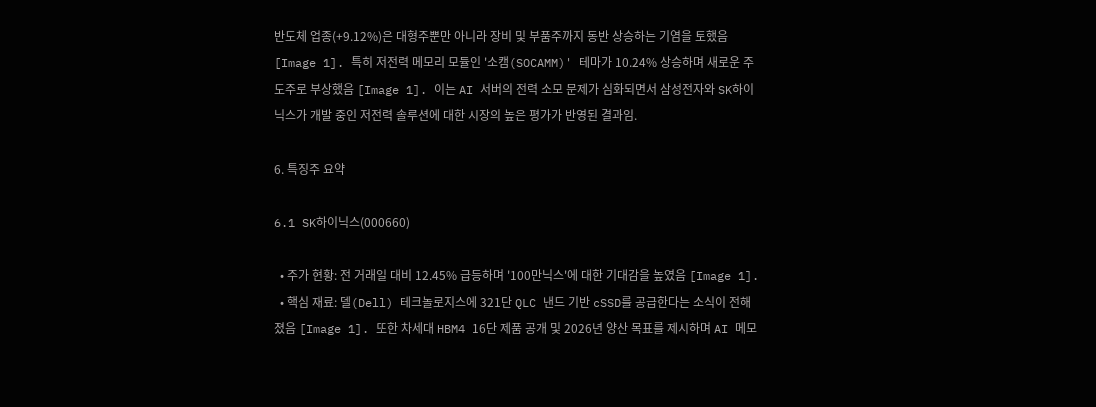반도체 업종(+9.12%)은 대형주뿐만 아니라 장비 및 부품주까지 동반 상승하는 기염을 토했음 [Image 1]. 특히 저전력 메모리 모듈인 '소캠(SOCAMM)' 테마가 10.24% 상승하며 새로운 주도주로 부상했음 [Image 1]. 이는 AI 서버의 전력 소모 문제가 심화되면서 삼성전자와 SK하이닉스가 개발 중인 저전력 솔루션에 대한 시장의 높은 평가가 반영된 결과임.

6. 특징주 요약

6.1 SK하이닉스(000660)

  • 주가 현황: 전 거래일 대비 12.45% 급등하며 '100만닉스'에 대한 기대감을 높였음 [Image 1].
  • 핵심 재료: 델(Dell) 테크놀로지스에 321단 QLC 낸드 기반 cSSD를 공급한다는 소식이 전해졌음 [Image 1]. 또한 차세대 HBM4 16단 제품 공개 및 2026년 양산 목표를 제시하며 AI 메모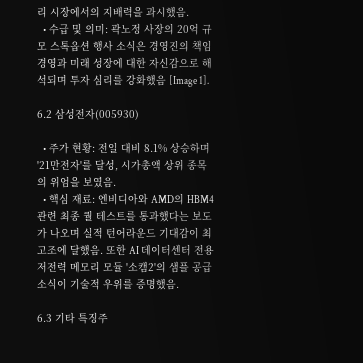리 시장에서의 지배력을 과시했음.
  • 수급 및 의미: 곽노정 사장의 20억 규모 스톡옵션 행사 소식은 경영진의 책임 경영과 미래 성장에 대한 자신감으로 해석되며 투자 심리를 강화했음 [Image 1].

6.2 삼성전자(005930)

  • 주가 현황: 전일 대비 8.1% 상승하며 '21만전자'를 달성, 시가총액 상위 종목의 위엄을 보였음.
  • 핵심 재료: 엔비디아와 AMD의 HBM4 관련 최종 퀄 테스트를 통과했다는 보도가 나오며 실적 턴어라운드 기대감이 최고조에 달했음. 또한 AI 데이터센터 전용 저전력 메모리 모듈 '소캠2'의 샘플 공급 소식이 기술적 우위를 증명했음.

6.3 기타 특징주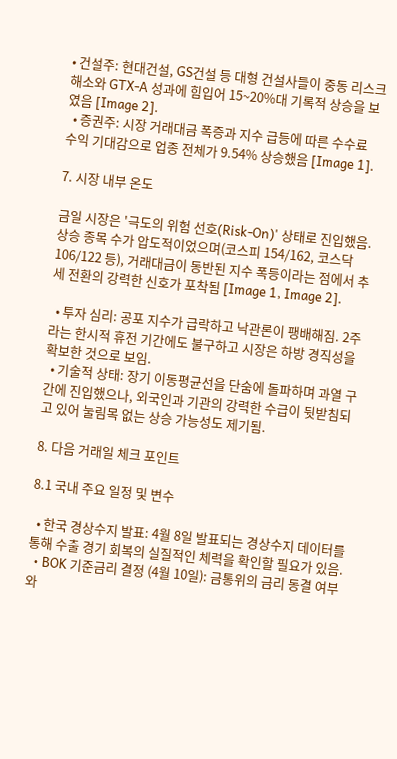• 건설주: 현대건설, GS건설 등 대형 건설사들이 중동 리스크 해소와 GTX-A 성과에 힘입어 15~20%대 기록적 상승을 보였음 [Image 2].
  • 증권주: 시장 거래대금 폭증과 지수 급등에 따른 수수료 수익 기대감으로 업종 전체가 9.54% 상승했음 [Image 1].

7. 시장 내부 온도

금일 시장은 '극도의 위험 선호(Risk-On)' 상태로 진입했음. 상승 종목 수가 압도적이었으며(코스피 154/162, 코스닥 106/122 등), 거래대금이 동반된 지수 폭등이라는 점에서 추세 전환의 강력한 신호가 포착됨 [Image 1, Image 2].

  • 투자 심리: 공포 지수가 급락하고 낙관론이 팽배해짐. 2주라는 한시적 휴전 기간에도 불구하고 시장은 하방 경직성을 확보한 것으로 보임.
  • 기술적 상태: 장기 이동평균선을 단숨에 돌파하며 과열 구간에 진입했으나, 외국인과 기관의 강력한 수급이 뒷받침되고 있어 눌림목 없는 상승 가능성도 제기됨.

8. 다음 거래일 체크 포인트

8.1 국내 주요 일정 및 변수

  • 한국 경상수지 발표: 4월 8일 발표되는 경상수지 데이터를 통해 수출 경기 회복의 실질적인 체력을 확인할 필요가 있음.
  • BOK 기준금리 결정 (4월 10일): 금통위의 금리 동결 여부와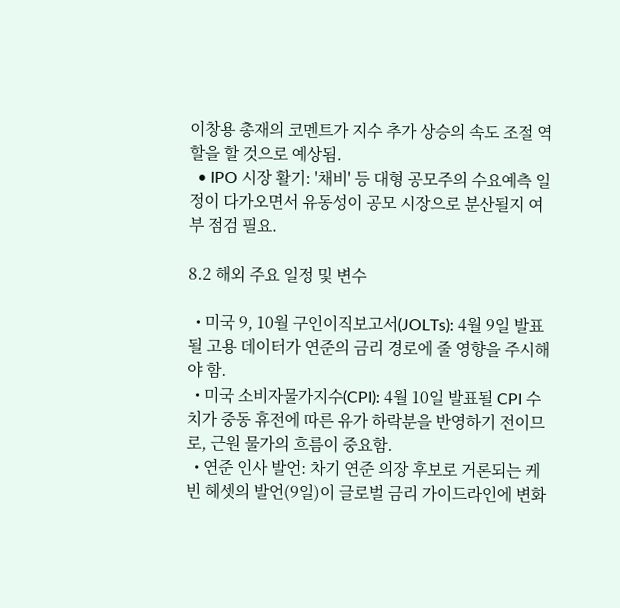이창용 총재의 코멘트가 지수 추가 상승의 속도 조절 역할을 할 것으로 예상됨.
  • IPO 시장 활기: '채비' 등 대형 공모주의 수요예측 일정이 다가오면서 유동성이 공모 시장으로 분산될지 여부 점검 필요.

8.2 해외 주요 일정 및 변수

  • 미국 9, 10월 구인이직보고서(JOLTs): 4월 9일 발표될 고용 데이터가 연준의 금리 경로에 줄 영향을 주시해야 함.
  • 미국 소비자물가지수(CPI): 4월 10일 발표될 CPI 수치가 중동 휴전에 따른 유가 하락분을 반영하기 전이므로, 근원 물가의 흐름이 중요함.
  • 연준 인사 발언: 차기 연준 의장 후보로 거론되는 케빈 헤셋의 발언(9일)이 글로벌 금리 가이드라인에 변화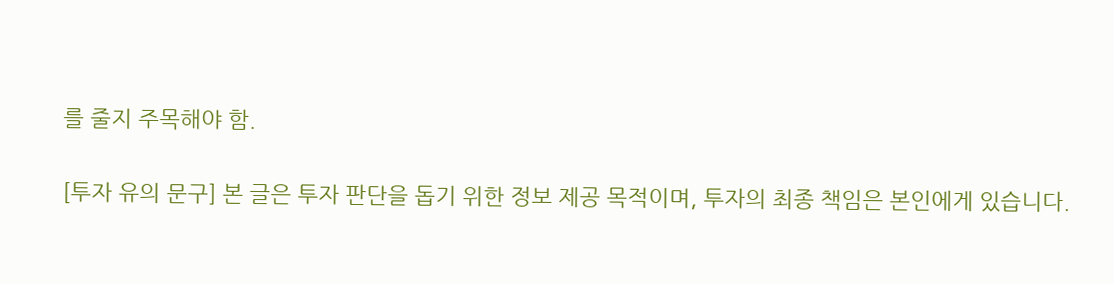를 줄지 주목해야 함.

[투자 유의 문구] 본 글은 투자 판단을 돕기 위한 정보 제공 목적이며, 투자의 최종 책임은 본인에게 있습니다.